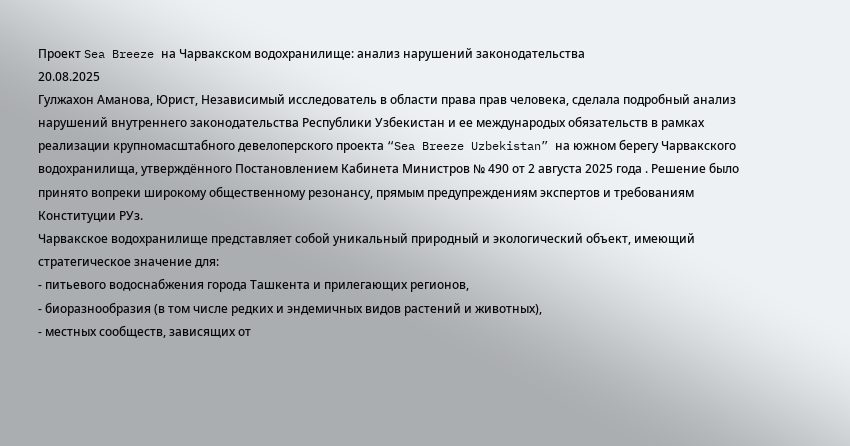Проект Sea Breeze на Чарвакском водохранилище: анализ нарушений законодательства
20.08.2025
Гулжахон Аманова, Юрист, Независимый исследователь в области права прав человека, сделала подробный анализ нарушений внутреннего законодательства Республики Узбекистан и ее международых обязательств в рамках реализации крупномасштабного девелоперского проекта “Sea Breeze Uzbekistan” на южном берегу Чарвакского водохранилища, утверждённого Постановлением Кабинета Министров № 490 от 2 августа 2025 года . Решение было принято вопреки широкому общественному резонансу, прямым предупреждениям экспертов и требованиям Конституции РУз.
Чарвакское водохранилище представляет собой уникальный природный и экологический объект, имеющий стратегическое значение для:
- питьевого водоснабжения города Ташкента и прилегающих регионов,
- биоразнообразия (в том числе редких и эндемичных видов растений и животных),
- местных сообществ, зависящих от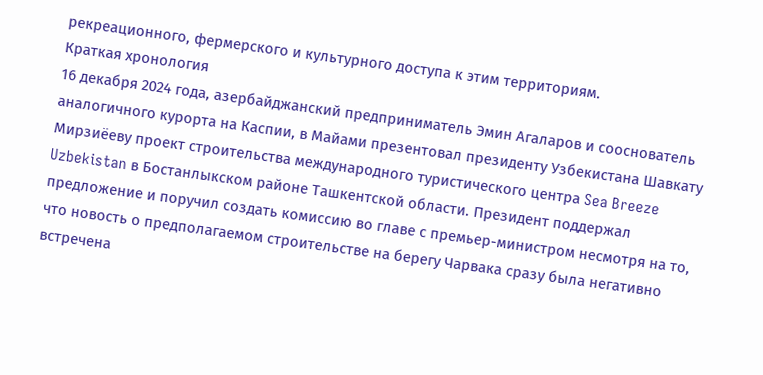рекреационного, фермерского и культурного доступа к этим территориям.
Краткая хронология
16 декабря 2024 года, азербайджанский предприниматель Эмин Агаларов и сооснователь аналогичного курорта на Каспии, в Майами презентовал президенту Узбекистана Шавкату Мирзиёеву проект строительства международного туристического центра Sea Breeze Uzbekistan в Бостанлыкском районе Ташкентской области. Президент поддержал предложение и поручил создать комиссию во главе с премьер-министром несмотря на то, что новость о предполагаемом строительстве на берегу Чарвака сразу была негативно встречена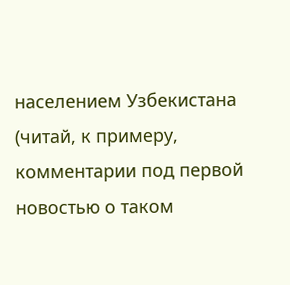населением Узбекистана (читай, к примеру, комментарии под первой новостью о таком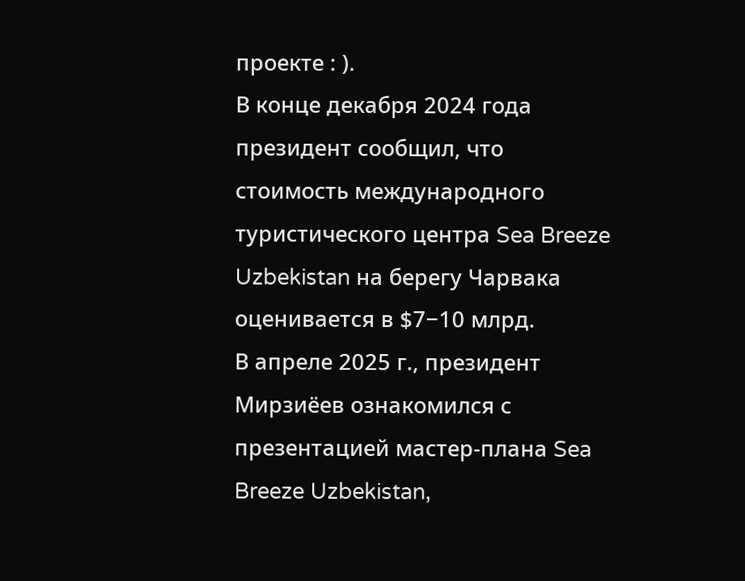проекте : ).
В конце декабря 2024 года президент сообщил, что стоимость международного туристического центра Sea Breeze Uzbekistan на берегу Чарвака оценивается в $7−10 млрд.
В апреле 2025 г., президент Мирзиёев ознакомился с презентацией мастер-плана Sea Breeze Uzbekistan,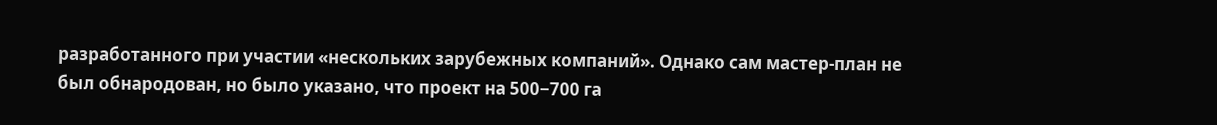разработанного при участии «нескольких зарубежных компаний». Однако сам мастер-план не был обнародован, но было указано, что проект на 500−700 га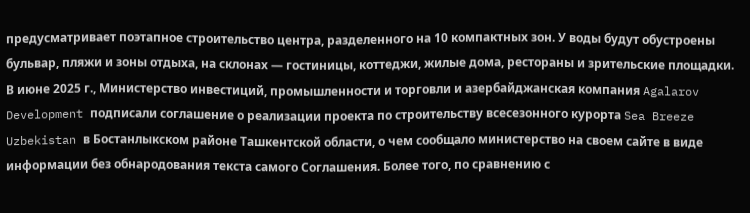предусматривает поэтапное строительство центра, разделенного на 10 компактных зон. У воды будут обустроены бульвар, пляжи и зоны отдыха, на склонах — гостиницы, коттеджи, жилые дома, рестораны и зрительские площадки.
В июне 2025 г., Министерство инвестиций, промышленности и торговли и азербайджанская компания Agalarov Development подписали соглашение о реализации проекта по строительству всесезонного курорта Sea Breeze Uzbekistan в Бостанлыкском районе Ташкентской области, о чем сообщало министерство на своем сайте в виде информации без обнародования текста самого Соглашения. Более того, по сравнению с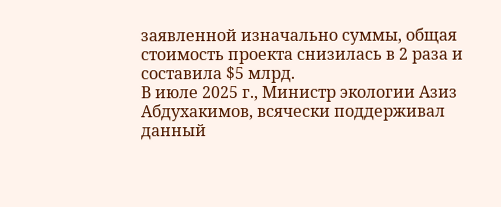заявленной изначально суммы, общая стоимость проекта снизилась в 2 раза и составила $5 млрд.
В июле 2025 г., Министр экологии Азиз Абдухакимов, всячески поддерживал данный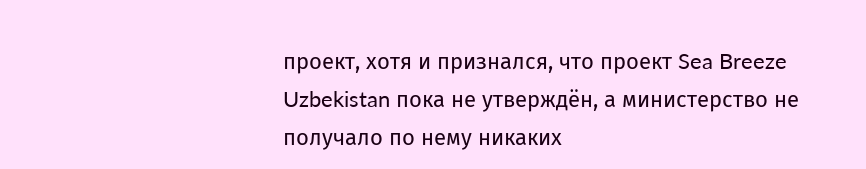проект, хотя и признался, что проект Sea Breeze Uzbekistan пока не утверждён, а министерство не получало по нему никаких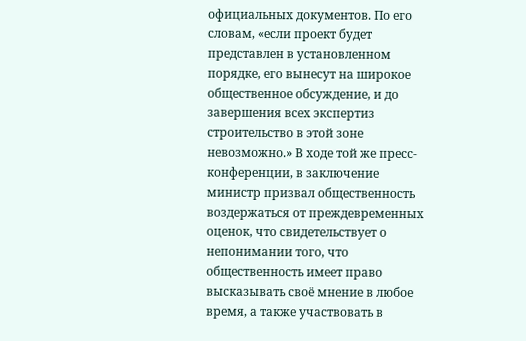официальных документов. По его словам, «если проект будет представлен в установленном порядке, его вынесут на широкое общественное обсуждение, и до завершения всех экспертиз строительство в этой зоне невозможно.» В ходе той же пресс-конференции, в заключение министр призвал общественность воздержаться от преждевременных оценок, что свидетельствует о непонимании того, что общественность имеет право высказывать своё мнение в любое время, а также участвовать в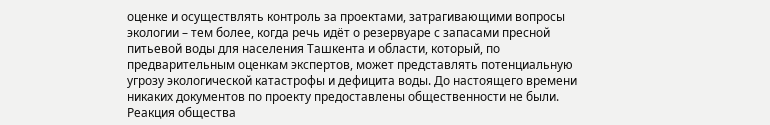оценке и осуществлять контроль за проектами, затрагивающими вопросы экологии – тем более, когда речь идёт о резервуаре с запасами пресной питьевой воды для населения Ташкента и области, который, по предварительным оценкам экспертов, может представлять потенциальную угрозу экологической катастрофы и дефицита воды. До настоящего времени никаких документов по проекту предоставлены общественности не были.
Реакция общества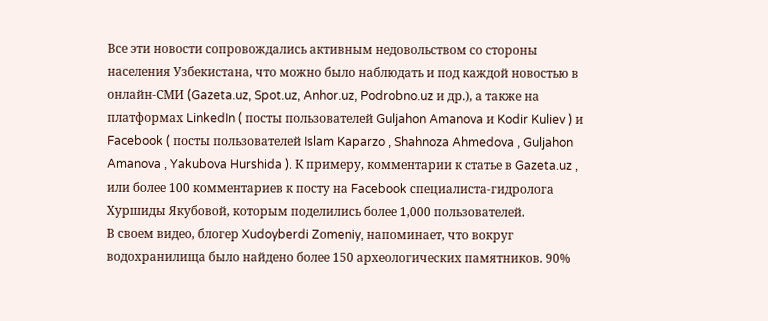Все эти новости сопровождались активным недовольством со стороны населения Узбекистана, что можно было наблюдать и под каждой новостью в онлайн-СМИ (Gazeta.uz, Spot.uz, Anhor.uz, Podrobno.uz и др.), а также на платформах LinkedIn ( посты пользователей Guljahon Amanova и Kodir Kuliev ) и Facebook ( посты пользователей Islam Kaparzo , Shahnoza Ahmedova , Guljahon Amanova , Yakubova Hurshida ). К примеру, комментарии к статье в Gazeta.uz , или более 100 комментариев к посту на Facebook специалиста-гидролога Хуршиды Якубовой, которым поделились более 1,000 пользователей.
В своем видео, блогер Xudoyberdi Zоmeniy, напоминает, что вокруг водохранилища было найдено более 150 археологических памятников. 90%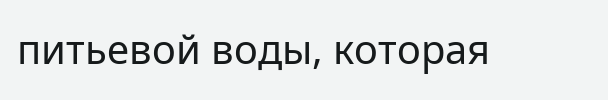питьевой воды, которая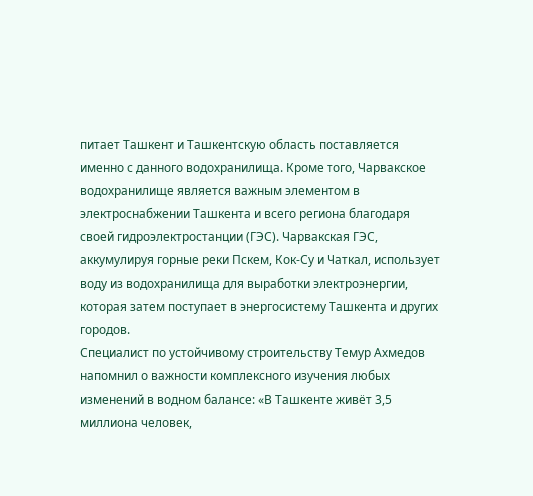питает Ташкент и Ташкентскую область поставляется именно с данного водохранилища. Кроме того, Чарвакское водохранилище является важным элементом в электроснабжении Ташкента и всего региона благодаря своей гидроэлектростанции (ГЭС). Чарвакская ГЭС, аккумулируя горные реки Пскем, Кок-Су и Чаткал, использует воду из водохранилища для выработки электроэнергии, которая затем поступает в энергосистему Ташкента и других городов.
Специалист по устойчивому строительству Темур Ахмедов напомнил о важности комплексного изучения любых изменений в водном балансе: «В Ташкенте живёт 3,5 миллиона человек,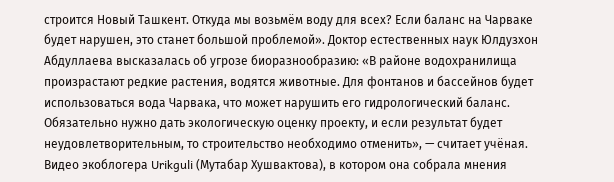строится Новый Ташкент. Откуда мы возьмём воду для всех? Если баланс на Чарваке будет нарушен, это станет большой проблемой». Доктор естественных наук Юлдузхон Абдуллаева высказалась об угрозе биоразнообразию: «В районе водохранилища произрастают редкие растения, водятся животные. Для фонтанов и бассейнов будет использоваться вода Чарвака, что может нарушить его гидрологический баланс. Обязательно нужно дать экологическую оценку проекту, и если результат будет неудовлетворительным, то строительство необходимо отменить», — считает учёная.
Видео экоблогера Urikguli (Мутабар Хушвактова), в котором она собрала мнения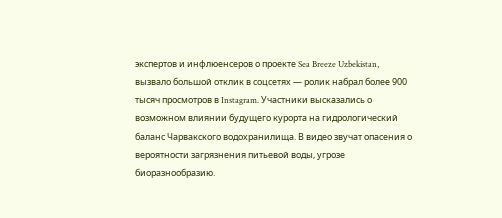экспертов и инфлюенсеров о проекте Sea Breeze Uzbekistan, вызвало большой отклик в соцсетях — ролик набрал более 900 тысяч просмотров в Instagram. Участники высказались о возможном влиянии будущего курорта на гидрологический баланс Чарвакского водохранилища. В видео звучат опасения о вероятности загрязнения питьевой воды, угрозе биоразнообразию.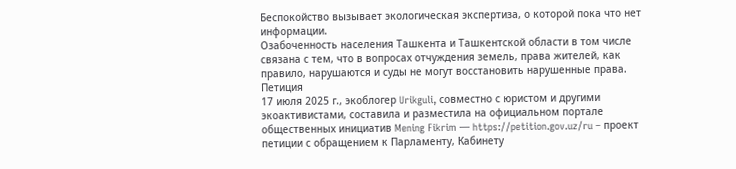Беспокойство вызывает экологическая экспертиза, о которой пока что нет информации.
Озабоченность населения Ташкента и Ташкентской области в том числе связана с тем, что в вопросах отчуждения земель, права жителей, как правило, нарушаются и суды не могут восстановить нарушенные права.
Петиция
17 июля 2025 г., экоблогер Urikguli, совместно с юристом и другими экоактивистами, составила и разместила на официальном портале общественных инициатив Mening Fikrim — https://petition.gov.uz/ru – проект петиции с обращением к Парламенту, Кабинету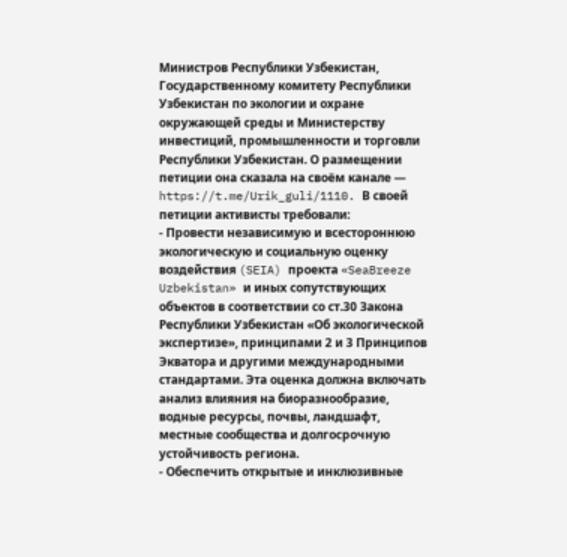Министров Республики Узбекистан, Государственному комитету Республики Узбекистан по экологии и охране окружающей среды и Министерству инвестиций, промышленности и торговли Республики Узбекистан. О размещении петиции она сказала на своём канале — https://t.me/Urik_guli/1110. В своей петиции активисты требовали:
- Провести независимую и всестороннюю экологическую и социальную оценку воздействия (SEIA) проекта «SeaBreeze Uzbekistan» и иных сопутствующих объектов в соответствии со ст.30 Закона Республики Узбекистан «Об экологической экспертизе», принципами 2 и 3 Принципов Экватора и другими международными стандартами. Эта оценка должна включать анализ влияния на биоразнообразие, водные ресурсы, почвы, ландшафт, местные сообщества и долгосрочную устойчивость региона.
- Обеспечить открытые и инклюзивные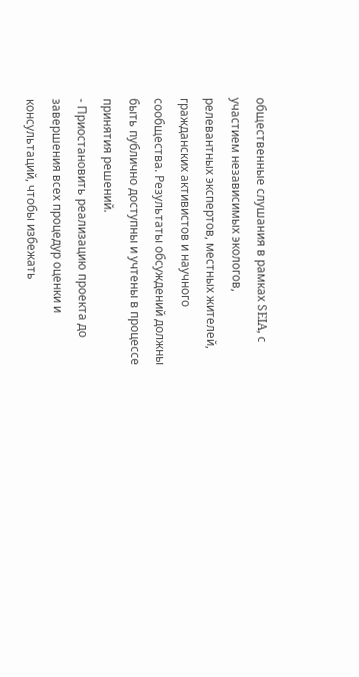общественные слушания в рамках SEIA, с участием независимых экологов, релевантных экспертов, местных жителей, гражданских активистов и научного сообщества. Результаты обсуждений должны быть публично доступны и учтены в процессе принятия решений.
- Приостановить реализацию проекта до завершения всех процедур оценки и консультаций, чтобы избежать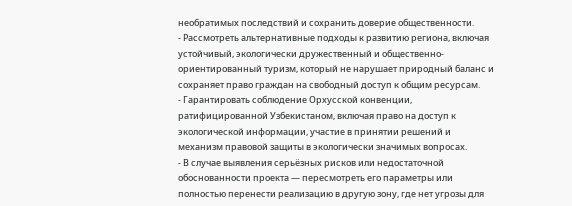необратимых последствий и сохранить доверие общественности.
- Рассмотреть альтернативные подходы к развитию региона, включая устойчивый, экологически дружественный и общественно-ориентированный туризм, который не нарушает природный баланс и сохраняет право граждан на свободный доступ к общим ресурсам.
- Гарантировать соблюдение Орхусской конвенции, ратифицированной Узбекистаном, включая право на доступ к экологической информации, участие в принятии решений и механизм правовой защиты в экологически значимых вопросах.
- В случае выявления серьёзных рисков или недостаточной обоснованности проекта — пересмотреть его параметры или полностью перенести реализацию в другую зону, где нет угрозы для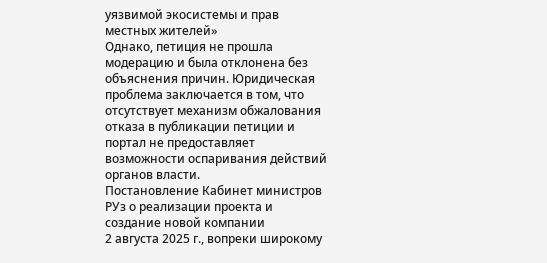уязвимой экосистемы и прав местных жителей»
Однако, петиция не прошла модерацию и была отклонена без объяснения причин. Юридическая проблема заключается в том, что отсутствует механизм обжалования отказа в публикации петиции и портал не предоставляет возможности оспаривания действий органов власти.
Постановление Кабинет министров РУз о реализации проекта и создание новой компании
2 августа 2025 г., вопреки широкому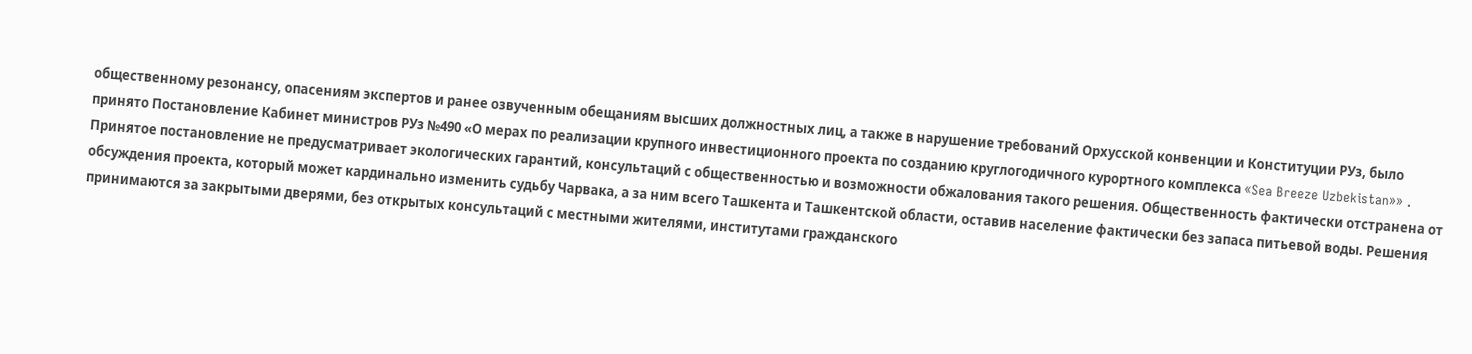общественному резонансу, опасениям экспертов и ранее озвученным обещаниям высших должностных лиц, а также в нарушение требований Орхусской конвенции и Конституции РУз, было принято Постановление Кабинет министров РУз №490 «О мерах по реализации крупного инвестиционного проекта по созданию круглогодичного курортного комплекса «Sea Breeze Uzbekistan»» .
Принятое постановление не предусматривает экологических гарантий, консультаций с общественностью и возможности обжалования такого решения. Общественность фактически отстранена от обсуждения проекта, который может кардинально изменить судьбу Чарвака, а за ним всего Ташкента и Ташкентской области, оставив население фактически без запаса питьевой воды. Решения принимаются за закрытыми дверями, без открытых консультаций с местными жителями, институтами гражданского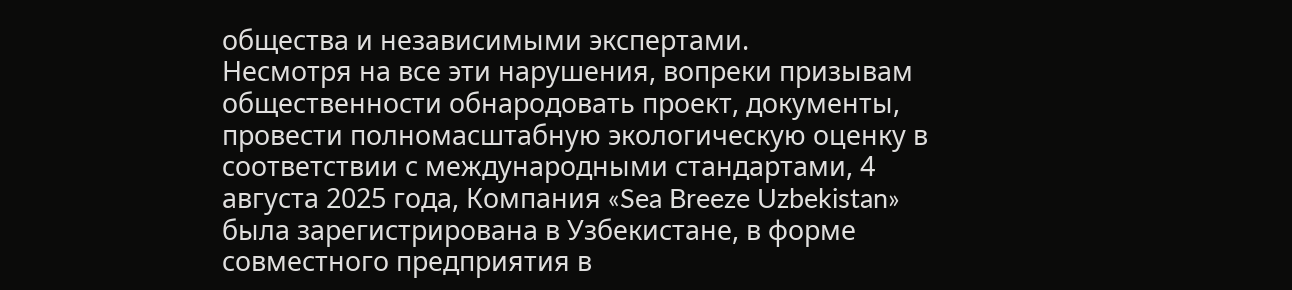общества и независимыми экспертами.
Несмотря на все эти нарушения, вопреки призывам общественности обнародовать проект, документы, провести полномасштабную экологическую оценку в соответствии с международными стандартами, 4 августа 2025 года, Компания «Sea Breeze Uzbekistan» была зарегистрирована в Узбекистане, в форме совместного предприятия в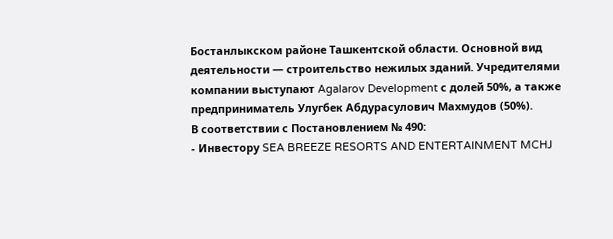Бостанлыкском районе Ташкентской области. Основной вид деятельности — строительство нежилых зданий. Учредителями компании выступают Agalarov Development с долей 50%, а также предприниматель Улугбек Абдурасулович Махмудов (50%).
В соответствии с Постановлением № 490:
- Инвестору SEA BREEZE RESORTS AND ENTERTAINMENT MCHJ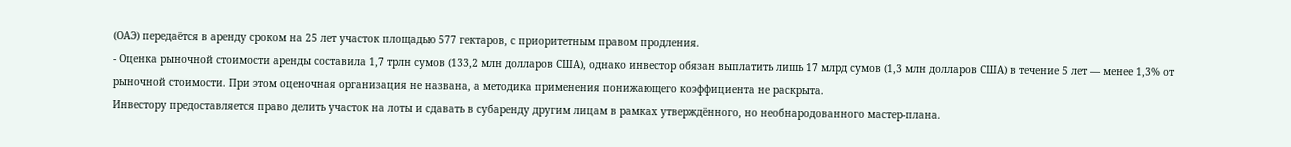(ОАЭ) передаётся в аренду сроком на 25 лет участок площадью 577 гектаров, с приоритетным правом продления.
- Оценка рыночной стоимости аренды составила 1,7 трлн сумов (133,2 млн долларов США), однако инвестор обязан выплатить лишь 17 млрд сумов (1,3 млн долларов США) в течение 5 лет — менее 1,3% от рыночной стоимости. При этом оценочная организация не названа, а методика применения понижающего коэффициента не раскрыта.
Инвестору предоставляется право делить участок на лоты и сдавать в субаренду другим лицам в рамках утверждённого, но необнародованного мастер-плана.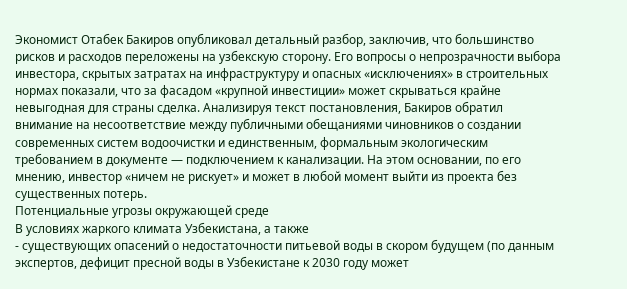Экономист Отабек Бакиров опубликовал детальный разбор, заключив, что большинство рисков и расходов переложены на узбекскую сторону. Его вопросы о непрозрачности выбора инвестора, скрытых затратах на инфраструктуру и опасных «исключениях» в строительных нормах показали, что за фасадом «крупной инвестиции» может скрываться крайне невыгодная для страны сделка. Анализируя текст постановления, Бакиров обратил внимание на несоответствие между публичными обещаниями чиновников о создании современных систем водоочистки и единственным, формальным экологическим требованием в документе — подключением к канализации. На этом основании, по его мнению, инвестор «ничем не рискует» и может в любой момент выйти из проекта без существенных потерь.
Потенциальные угрозы окружающей среде
В условиях жаркого климата Узбекистана, а также
- существующих опасений о недостаточности питьевой воды в скором будущем (по данным экспертов, дефицит пресной воды в Узбекистане к 2030 году может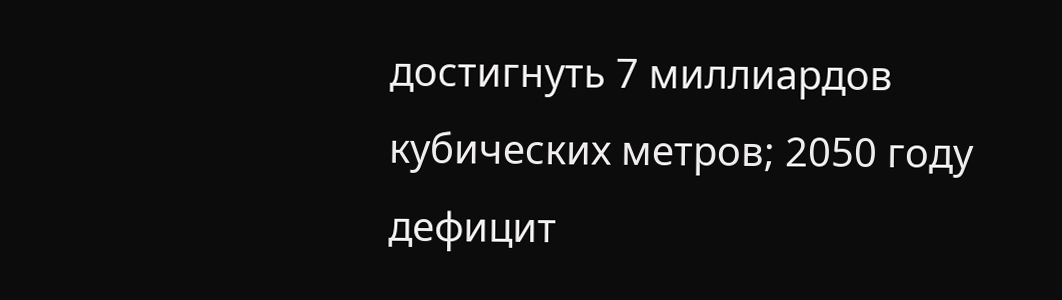достигнуть 7 миллиардов кубических метров; 2050 году дефицит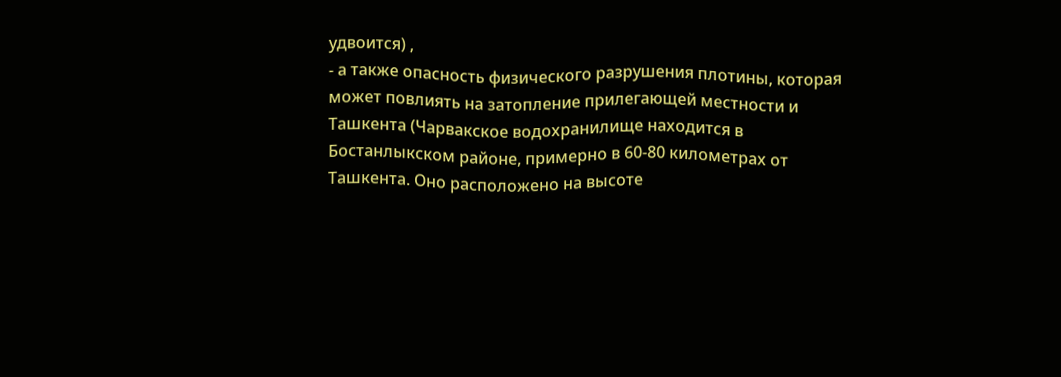удвоится) ,
- а также опасность физического разрушения плотины, которая может повлиять на затопление прилегающей местности и Ташкента (Чарвакское водохранилище находится в Бостанлыкском районе, примерно в 60-80 километрах от Ташкента. Оно расположено на высоте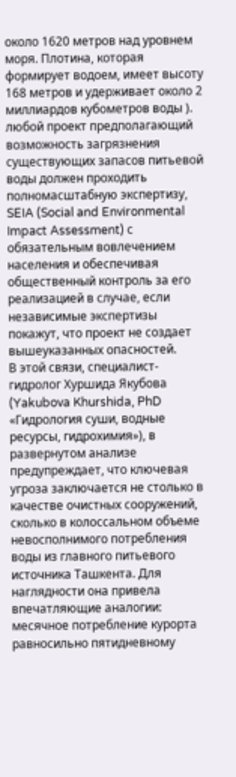около 1620 метров над уровнем моря. Плотина, которая формирует водоем, имеет высоту 168 метров и удерживает около 2 миллиардов кубометров воды ).
любой проект предполагающий возможность загрязнения существующих запасов питьевой воды должен проходить полномасштабную экспертизу, SEIA (Social and Environmental Impact Assessment) с обязательным вовлечением населения и обеспечивая общественный контроль за его реализацией в случае, если независимые экспертизы покажут, что проект не создает вышеуказанных опасностей.
В этой связи, специалист-гидролог Хуршида Якубова (Yakubova Khurshida, PhD «Гидрология суши, водные ресурсы, гидрохимия»), в развернутом анализе предупреждает, что ключевая угроза заключается не столько в качестве очистных сооружений, сколько в колоссальном объеме невосполнимого потребления воды из главного питьевого источника Ташкента. Для наглядности она привела впечатляющие аналогии: месячное потребление курорта равносильно пятидневному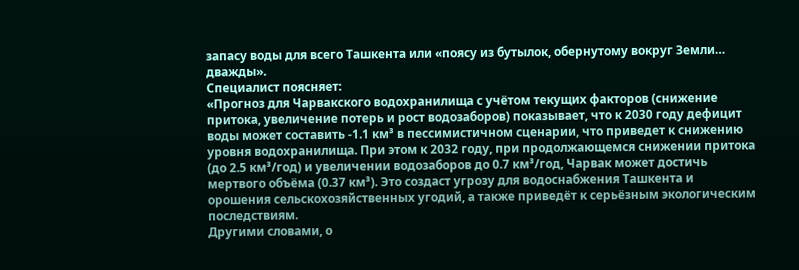запасу воды для всего Ташкента или «поясу из бутылок, обернутому вокруг Земли… дважды».
Специалист поясняет:
«Прогноз для Чарвакского водохранилища с учётом текущих факторов (снижение притока, увеличение потерь и рост водозаборов) показывает, что к 2030 году дефицит воды может составить -1.1 км³ в пессимистичном сценарии, что приведет к снижению уровня водохранилища. При этом к 2032 году, при продолжающемся снижении притока (до 2.5 км³/год) и увеличении водозаборов до 0.7 км³/год, Чарвак может достичь мертвого объёма (0.37 км³). Это создаст угрозу для водоснабжения Ташкента и орошения сельскохозяйственных угодий, а также приведёт к серьёзным экологическим последствиям.
Другими словами, о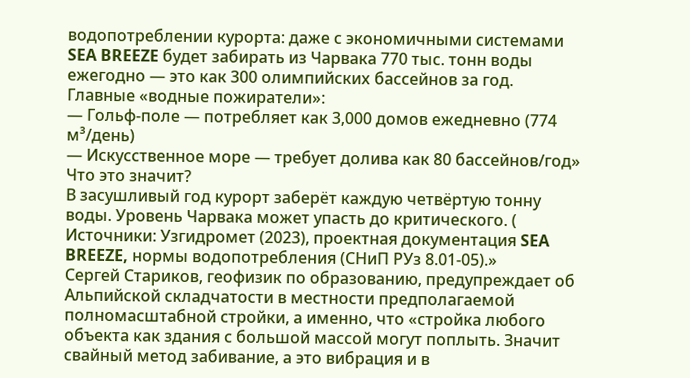водопотреблении курорта: даже с экономичными системами SEA BREEZE будет забирать из Чарвака 770 тыс. тонн воды ежегодно — это как 300 олимпийских бассейнов за год. Главные «водные пожиратели»:
— Гольф-поле — потребляет как 3,000 домов ежедневно (774 м³/день)
— Искусственное море — требует долива как 80 бассейнов/год»
Что это значит?
В засушливый год курорт заберёт каждую четвёртую тонну воды. Уровень Чарвака может упасть до критического. ( Источники: Узгидромет (2023), проектная документация SEA BREEZE, нормы водопотребления (СНиП РУз 8.01-05).»
Сергей Стариков, геофизик по образованию, предупреждает об Альпийской складчатости в местности предполагаемой полномасштабной стройки, а именно, что «стройка любого объекта как здания с большой массой могут поплыть. Значит свайный метод забивание, а это вибрация и в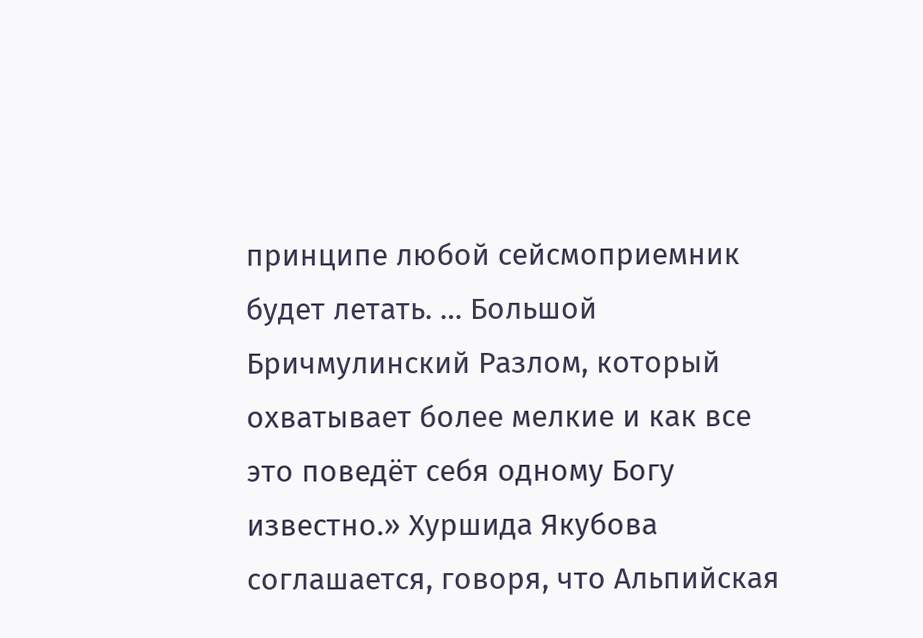принципе любой сейсмоприемник будет летать. … Большой Бричмулинский Разлом, который охватывает более мелкие и как все это поведёт себя одному Богу известно.» Хуршида Якубова соглашается, говоря, что Альпийская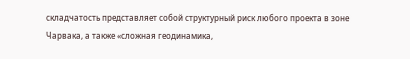складчатость представляет собой структурный риск любого проекта в зоне Чарвака, а также «сложная геодинамика,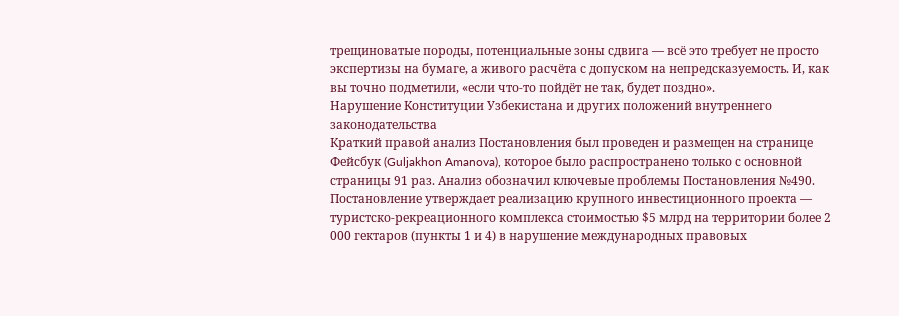трещиноватые породы, потенциальные зоны сдвига — всё это требует не просто экспертизы на бумаге, а живого расчёта с допуском на непредсказуемость. И, как вы точно подметили, «если что-то пойдёт не так, будет поздно».
Нарушение Конституции Узбекистана и других положений внутреннего законодательства
Краткий правой анализ Постановления был проведен и размещен на странице Фейсбук (Guljakhon Amanova), которое было распространено только с основной страницы 91 раз. Анализ обозначил ключевые проблемы Постановления №490. Постановление утверждает реализацию крупного инвестиционного проекта — туристско-рекреационного комплекса стоимостью $5 млрд на территории более 2 000 гектаров (пункты 1 и 4) в нарушение международных правовых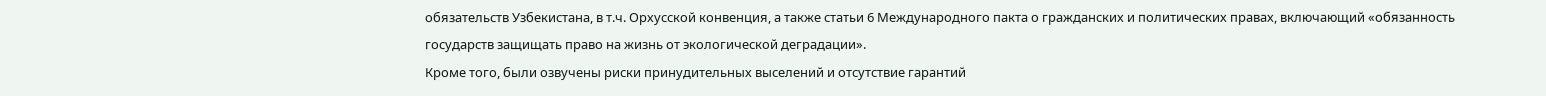обязательств Узбекистана, в т.ч. Орхусской конвенция, а также статьи 6 Международного пакта о гражданских и политических правах, включающий «обязанность государств защищать право на жизнь от экологической деградации».
Кроме того, были озвучены риски принудительных выселений и отсутствие гарантий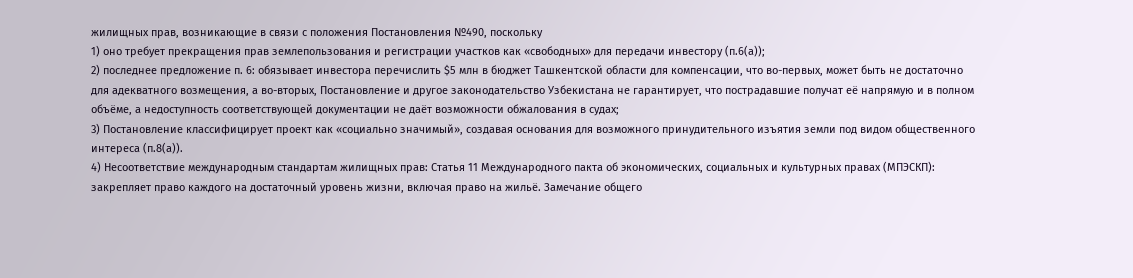жилищных прав, возникающие в связи с положения Постановления №490, поскольку
1) оно требует прекращения прав землепользования и регистрации участков как «свободных» для передачи инвестору (п.6(а));
2) последнее предложение п. 6: обязывает инвестора перечислить $5 млн в бюджет Ташкентской области для компенсации, что во-первых, может быть не достаточно для адекватного возмещения, а во-вторых, Постановление и другое законодательство Узбекистана не гарантирует, что пострадавшие получат её напрямую и в полном объёме, а недоступность соответствующей документации не даёт возможности обжалования в судах;
3) Постановление классифицирует проект как «социально значимый», создавая основания для возможного принудительного изъятия земли под видом общественного интереса (п.8(а)).
4) Несоответствие международным стандартам жилищных прав: Статья 11 Международного пакта об экономических, социальных и культурных правах (МПЭСКП): закрепляет право каждого на достаточный уровень жизни, включая право на жильё. Замечание общего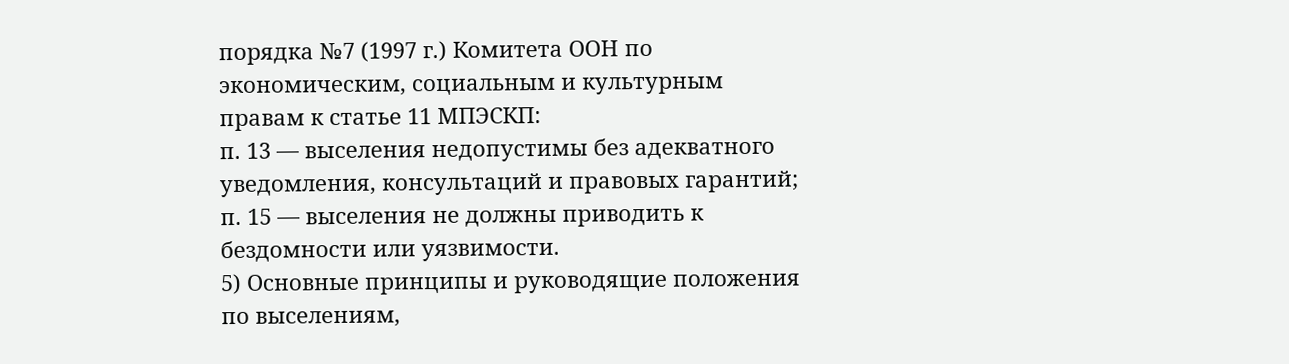порядка №7 (1997 г.) Комитета ООН по экономическим, социальным и культурным правам к статье 11 МПЭСКП:
п. 13 — выселения недопустимы без адекватного уведомления, консультаций и правовых гарантий;
п. 15 — выселения не должны приводить к бездомности или уязвимости.
5) Основные принципы и руководящие положения по выселениям,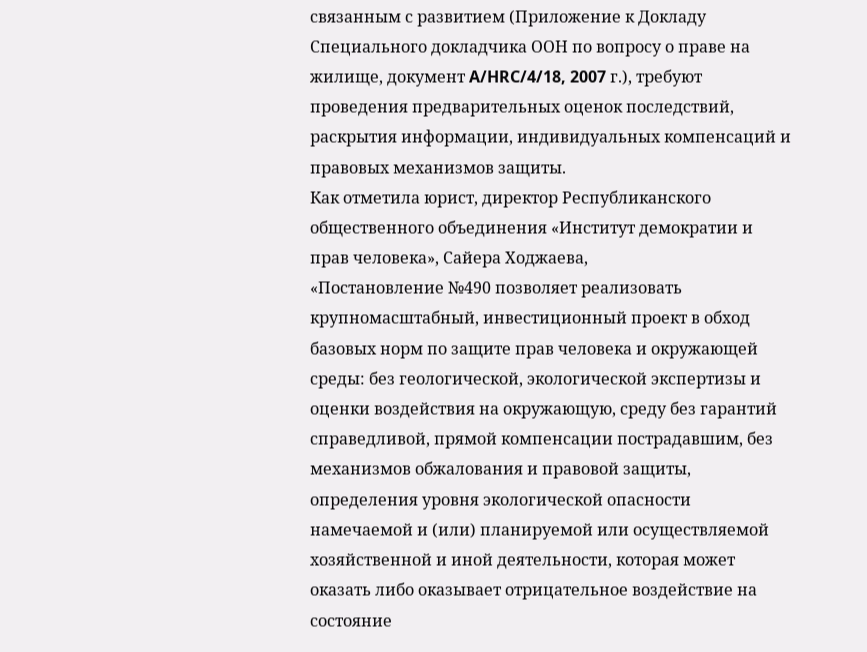связанным с развитием (Приложение к Докладу Специального докладчика ООН по вопросу о праве на жилище, документ A/HRC/4/18, 2007 г.), требуют проведения предварительных оценок последствий, раскрытия информации, индивидуальных компенсаций и правовых механизмов защиты.
Как отметила юрист, директор Республиканского общественного объединения «Институт демократии и прав человека», Сайера Ходжаева,
«Постановление №490 позволяет реализовать крупномасштабный, инвестиционный проект в обход базовых норм по защите прав человека и окружающей среды: без геологической, экологической экспертизы и оценки воздействия на окружающую, среду без гарантий справедливой, прямой компенсации пострадавшим, без механизмов обжалования и правовой защиты, определения уровня экологической опасности намечаемой и (или) планируемой или осуществляемой хозяйственной и иной деятельности, которая может оказать либо оказывает отрицательное воздействие на состояние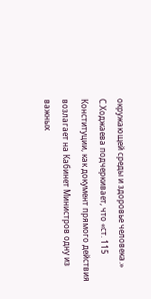окружающей среды и здоровье человека.»
С.Ходжаева подчеркивает, что «ст. 115 Конституции, как документ прямого действия возлагает на Кабинет Министров одну из важных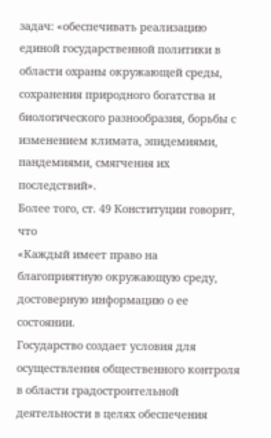задач: «обеспечивать реализацию единой государственной политики в области охраны окружающей среды, сохранения природного богатства и биологического разнообразия, борьбы с изменением климата, эпидемиями, пандемиями, смягчения их последствий».
Более того, ст. 49 Конституции говорит, что
«Каждый имеет право на благоприятную окружающую среду, достоверную информацию о ее состоянии.
Государство создает условия для осуществления общественного контроля в области градостроительной деятельности в целях обеспечения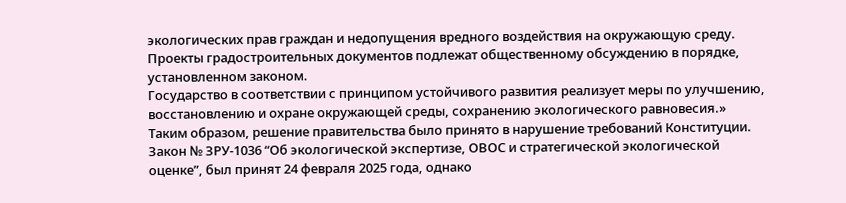экологических прав граждан и недопущения вредного воздействия на окружающую среду.
Проекты градостроительных документов подлежат общественному обсуждению в порядке, установленном законом.
Государство в соответствии с принципом устойчивого развития реализует меры по улучшению, восстановлению и охране окружающей среды, сохранению экологического равновесия.»
Таким образом, решение правительства было принято в нарушение требований Конституции.
Закон № ЗРУ-1036 “Об экологической экспертизе, ОВОС и стратегической экологической оценке”, был принят 24 февраля 2025 года, однако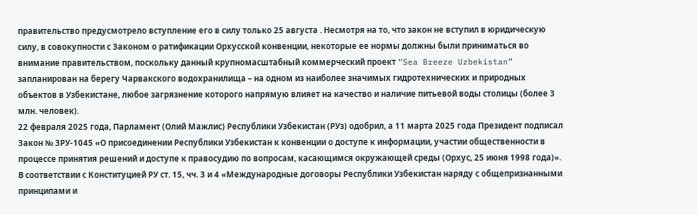правительство предусмотрело вступление его в силу только 25 августа . Несмотря на то, что закон не вступил в юридическую силу, в совокупности с Законом о ратификации Орхусской конвенции, некоторые ее нормы должны были приниматься во внимание правительством, поскольку данный крупномасштабный коммерческий проект “Sea Breeze Uzbekistan” запланирован на берегу Чарвакского водохранилища – на одном из наиболее значимых гидротехнических и природных объектов в Узбекистане, любое загрязнение которого напрямую влияет на качество и наличие питьевой воды столицы (более 3 млн. человек).
22 февраля 2025 года, Парламент (Олий Мажлис) Республики Узбекистан (РУз) одобрил, а 11 марта 2025 года Президент подписал Закон № ЗРУ-1045 «О присоединении Республики Узбекистан к конвенции о доступе к информации, участии общественности в процессе принятия решений и доступе к правосудию по вопросам, касающимся окружающей среды (Орхус, 25 июня 1998 года)». В соответствии с Конституцией РУ ст. 15, чч. 3 и 4 «Международные договоры Республики Узбекистан наряду с общепризнанными принципами и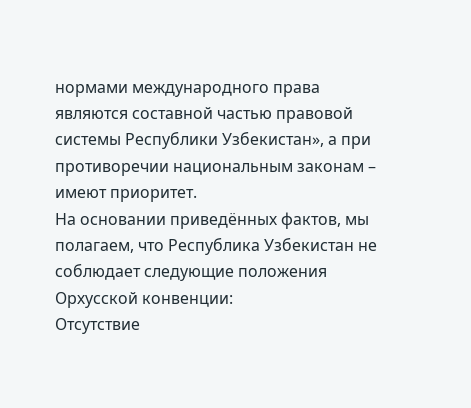нормами международного права являются составной частью правовой системы Республики Узбекистан», а при противоречии национальным законам – имеют приоритет.
На основании приведённых фактов, мы полагаем, что Республика Узбекистан не соблюдает следующие положения Орхусской конвенции:
Отсутствие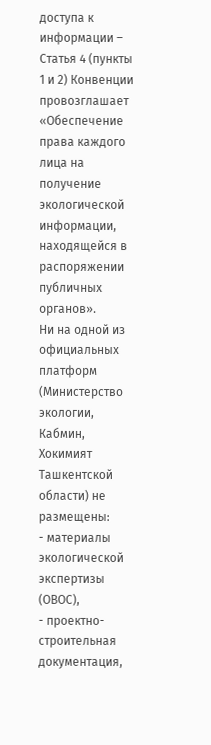доступа к информации – Статья 4 (пункты 1 и 2) Конвенции провозглашает «Обеспечение права каждого лица на получение экологической информации, находящейся в распоряжении публичных органов».
Ни на одной из официальных платформ (Министерство экологии, Кабмин, Хокимият Ташкентской области) не размещены:
- материалы экологической экспертизы (ОВОС),
- проектно-строительная документация,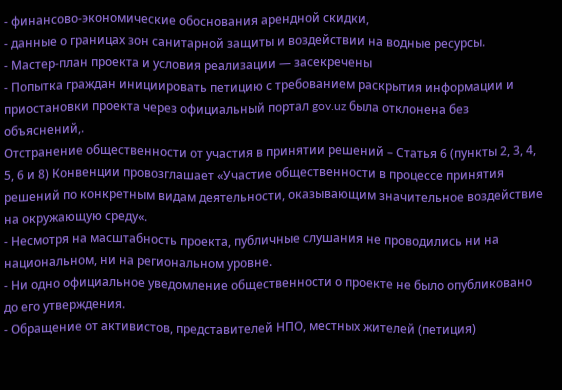- финансово-экономические обоснования арендной скидки,
- данные о границах зон санитарной защиты и воздействии на водные ресурсы.
- Мастер-план проекта и условия реализации — засекречены
- Попытка граждан инициировать петицию с требованием раскрытия информации и приостановки проекта через официальный портал gov.uz была отклонена без объяснений,.
Отстранение общественности от участия в принятии решений – Статья 6 (пункты 2, 3, 4, 5, 6 и 8) Конвенции провозглашает «Участие общественности в процессе принятия решений по конкретным видам деятельности, оказывающим значительное воздействие на окружающую среду«.
- Несмотря на масштабность проекта, публичные слушания не проводились ни на национальном, ни на региональном уровне.
- Ни одно официальное уведомление общественности о проекте не было опубликовано до его утверждения.
- Обращение от активистов, представителей НПО, местных жителей (петиция)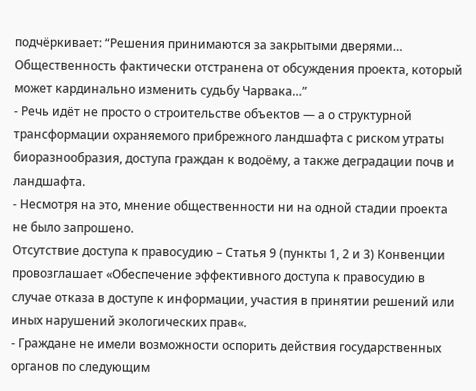подчёркивает: “Решения принимаются за закрытыми дверями… Общественность фактически отстранена от обсуждения проекта, который может кардинально изменить судьбу Чарвака…”
- Речь идёт не просто о строительстве объектов — а о структурной трансформации охраняемого прибрежного ландшафта с риском утраты биоразнообразия, доступа граждан к водоёму, а также деградации почв и ландшафта.
- Несмотря на это, мнение общественности ни на одной стадии проекта не было запрошено.
Отсутствие доступа к правосудию – Статья 9 (пункты 1, 2 и 3) Конвенции провозглашает «Обеспечение эффективного доступа к правосудию в случае отказа в доступе к информации, участия в принятии решений или иных нарушений экологических прав«.
- Граждане не имели возможности оспорить действия государственных органов по следующим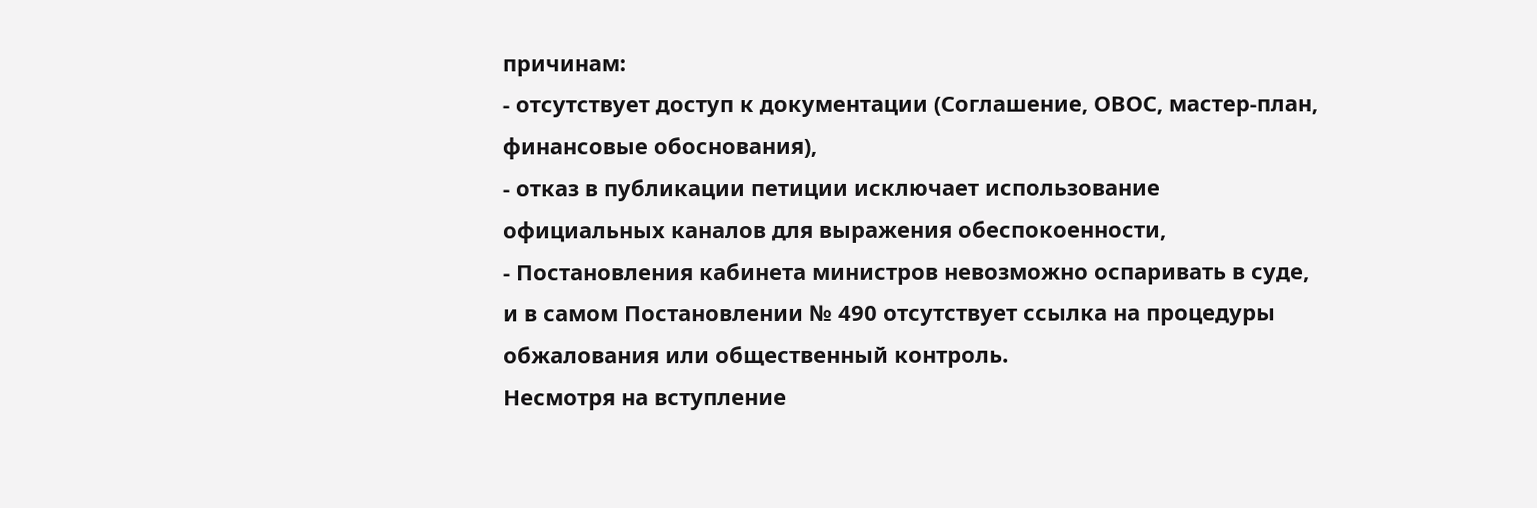причинам:
- отсутствует доступ к документации (Соглашение, ОВОС, мастер-план, финансовые обоснования),
- отказ в публикации петиции исключает использование официальных каналов для выражения обеспокоенности,
- Постановления кабинета министров невозможно оспаривать в суде, и в самом Постановлении № 490 отсутствует ссылка на процедуры обжалования или общественный контроль.
Несмотря на вступление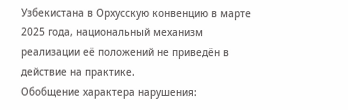Узбекистана в Орхусскую конвенцию в марте 2025 года, национальный механизм реализации её положений не приведён в действие на практике.
Обобщение характера нарушения: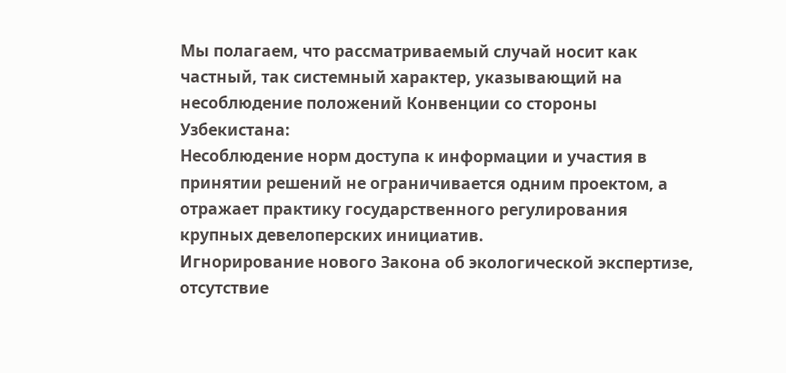Мы полагаем, что рассматриваемый случай носит как частный, так системный характер, указывающий на несоблюдение положений Конвенции со стороны Узбекистана:
Несоблюдение норм доступа к информации и участия в принятии решений не ограничивается одним проектом, а отражает практику государственного регулирования крупных девелоперских инициатив.
Игнорирование нового Закона об экологической экспертизе, отсутствие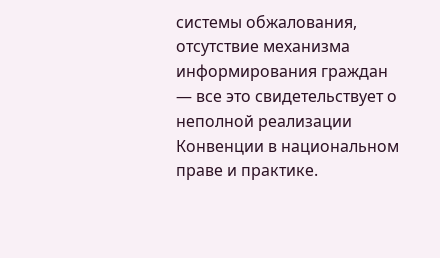системы обжалования, отсутствие механизма информирования граждан — все это свидетельствует о неполной реализации Конвенции в национальном праве и практике.